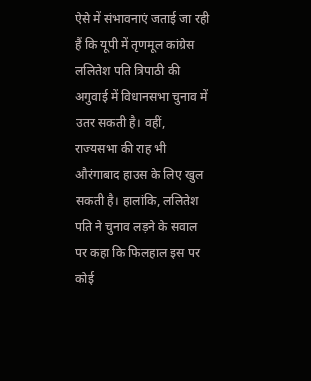ऐसे में संभावनाएं जताई जा रही हैं कि यूपी में तृणमूल कांग्रेस ललितेश पति त्रिपाठी की अगुवाई में विधानसभा चुनाव में उतर सकती है। वहीं, राज्यसभा की राह भी औरंगाबाद हाउस के लिए खुल सकती है। हालांकि, ललितेश पति ने चुनाव लड़ने के सवाल पर कहा कि फिलहाल इस पर कोई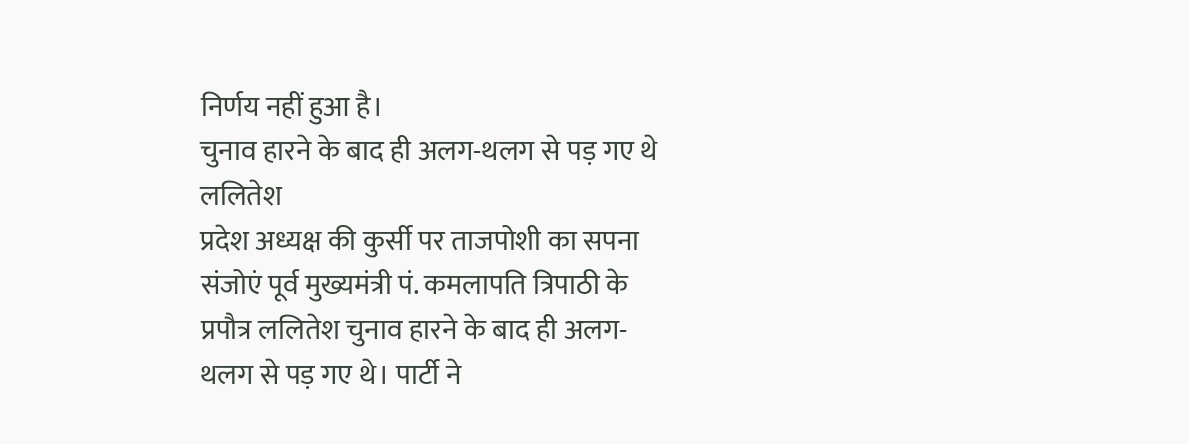निर्णय नहीं हुआ है।
चुनाव हारने के बाद ही अलग-थलग से पड़ गए थे ललितेश
प्रदेश अध्यक्ष की कुर्सी पर ताजपोशी का सपना संजोएं पूर्व मुख्यमंत्री पं. कमलापति त्रिपाठी के प्रपौत्र ललितेश चुनाव हारने के बाद ही अलग-थलग से पड़ गए थे। पार्टी ने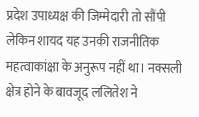प्रदेश उपाध्यक्ष की जिम्मेदारी तो सौंपी लेकिन शायद यह उनकी राजनीतिक महत्वाकांक्षा के अनुरूप नहीं था। नक्सली क्षेत्र होने के बावजूद ललितेश ने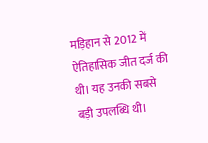मड़िहान से 2012 में ऐतिहासिक जीत दर्ज की थी। यह उनकी सबसे बड़ी उपलब्धि थी।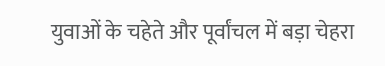युवाओं के चहेते और पूर्वांचल में बड़ा चेहरा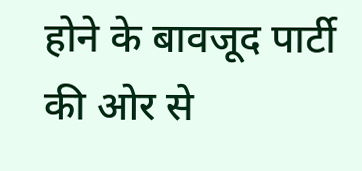होने के बावजूद पार्टी की ओर से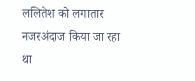ललितेश को लगातार नजरअंदाज किया जा रहा था